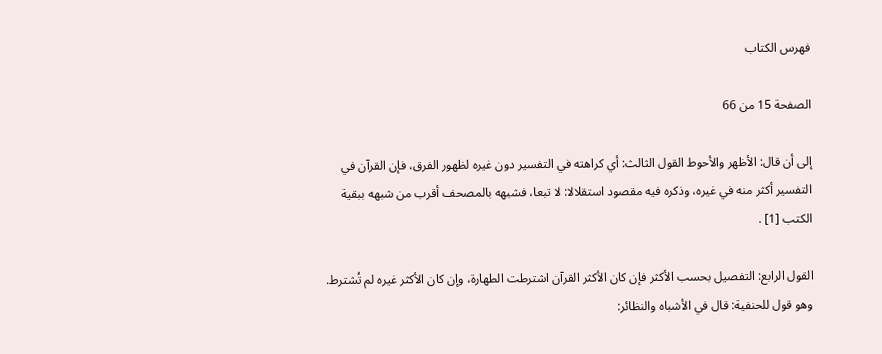فهرس الكتاب

الصفحة 15 من 66

إلى أن قال: الأظهر والأحوط القول الثالث: أي كراهته في التفسير دون غيره لظهور الفرق، فإن القرآن في التفسير أكثر منه في غيره، وذكره فيه مقصود استقلالا: لا تبعا، فشبهه بالمصحف أقرب من شبهه ببقية الكتب [1] .

القول الرابع: التفصيل بحسب الأكثر فإن كان الأكثر القرآن اشترطت الطهارة، وإن كان الأكثر غيره لم تُشترط. وهو قول للحنفية: قال في الأشباه والنظائر: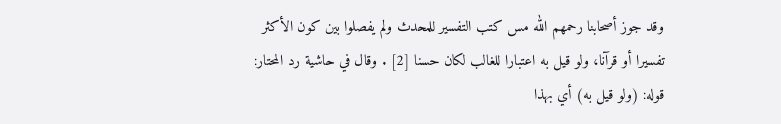وقد جوز أصحابنا رحمهم الله مس كتب التفسير للمحدث ولم يفصلوا بين كون الأكثر تفسيرا أو قرآنا، ولو قيل به اعتبارا للغالب لكان حسنا [2] . وقال في حاشية رد المحتار: قوله: (ولو قيل به) أي بهذا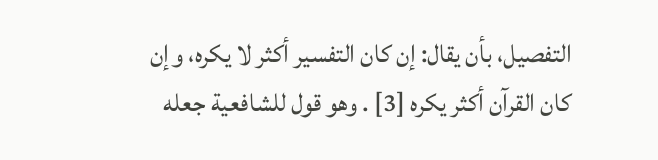التفصيل، بأن يقال: إن كان التفسير أكثر لا يكره، وإن كان القرآن أكثر يكره [3] . وهو قول للشافعية جعله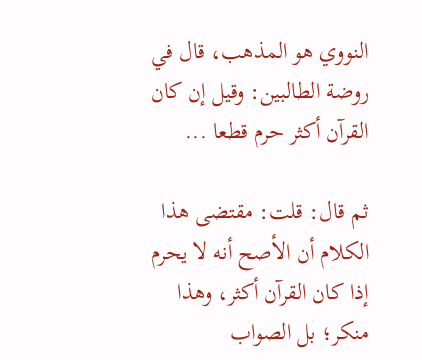النووي هو المذهب، قال في روضة الطالبين: وقيل إن كان القرآن أكثر حرم قطعا ...

ثم قال: قلت: مقتضى هذا الكلام أن الأصح أنه لا يحرم إذا كان القرآن أكثر، وهذا منكر؛ بل الصواب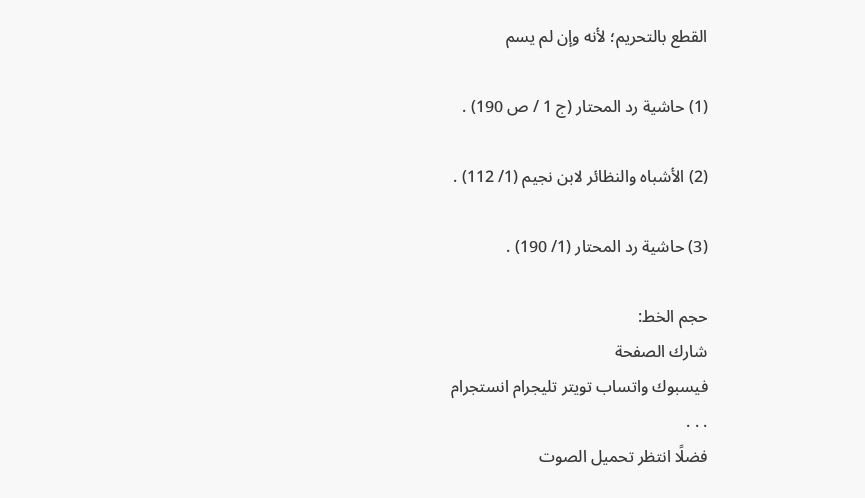القطع بالتحريم؛ لأنه وإن لم يسم

(1) حاشية رد المحتار (ج 1 / ص 190) .

(2) الأشباه والنظائر لابن نجيم (1/ 112) .

(3) حاشية رد المحتار (1/ 190) .

حجم الخط:
شارك الصفحة
فيسبوك واتساب تويتر تليجرام انستجرام
. . .
فضلًا انتظر تحميل الصوت